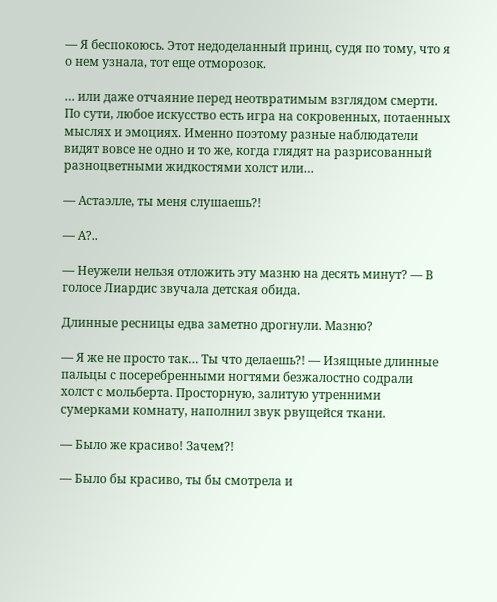— Я беспокоюсь. Этот недоделанный принц, судя по тому, что я о нем узнала, тот еще отморозок.

… или даже отчаяние перед неотвратимым взглядом смерти. По сути, любое искусство есть игра на сокровенных, потаенных мыслях и эмоциях. Именно поэтому разные наблюдатели видят вовсе не одно и то же, когда глядят на разрисованный разноцветными жидкостями холст или…

— Астаэлле, ты меня слушаешь?!

— А?..

— Неужели нельзя отложить эту мазню на десять минут? — В голосе Лиардис звучала детская обида.

Длинные ресницы едва заметно дрогнули. Мазню?

— Я же не просто так… Ты что делаешь?! — Изящные длинные пальцы с посеребренными ногтями безжалостно содрали холст с мольберта. Просторную, залитую утренними сумерками комнату, наполнил звук рвущейся ткани.

— Было же красиво! Зачем?!

— Было бы красиво, ты бы смотрела и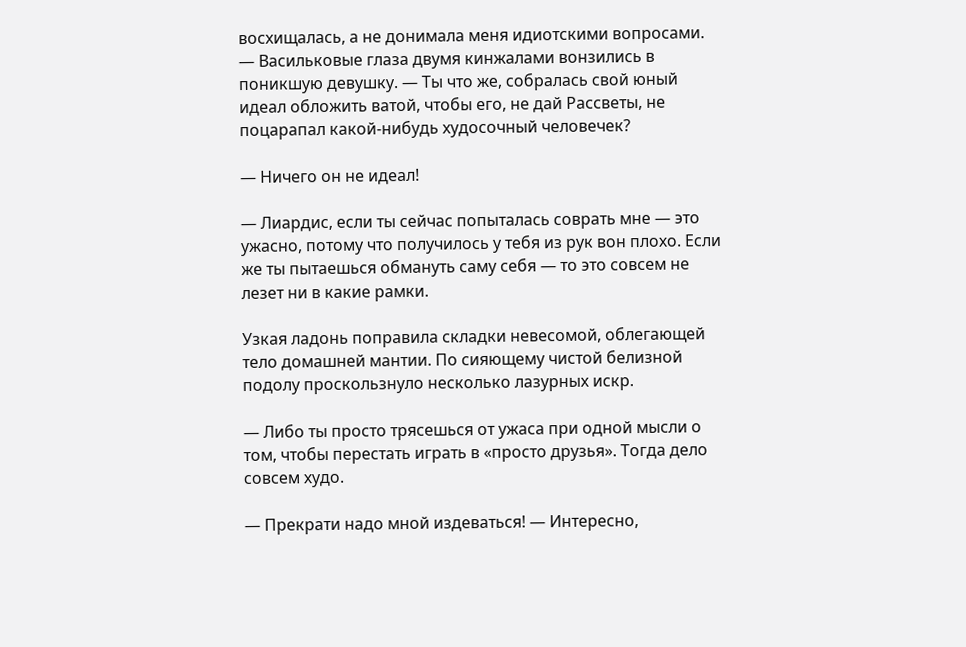восхищалась, а не донимала меня идиотскими вопросами. — Васильковые глаза двумя кинжалами вонзились в поникшую девушку. — Ты что же, собралась свой юный идеал обложить ватой, чтобы его, не дай Рассветы, не поцарапал какой-нибудь худосочный человечек?

— Ничего он не идеал!

— Лиардис, если ты сейчас попыталась соврать мне — это ужасно, потому что получилось у тебя из рук вон плохо. Если же ты пытаешься обмануть саму себя — то это совсем не лезет ни в какие рамки.

Узкая ладонь поправила складки невесомой, облегающей тело домашней мантии. По сияющему чистой белизной подолу проскользнуло несколько лазурных искр.

— Либо ты просто трясешься от ужаса при одной мысли о том, чтобы перестать играть в «просто друзья». Тогда дело совсем худо.

— Прекрати надо мной издеваться! — Интересно,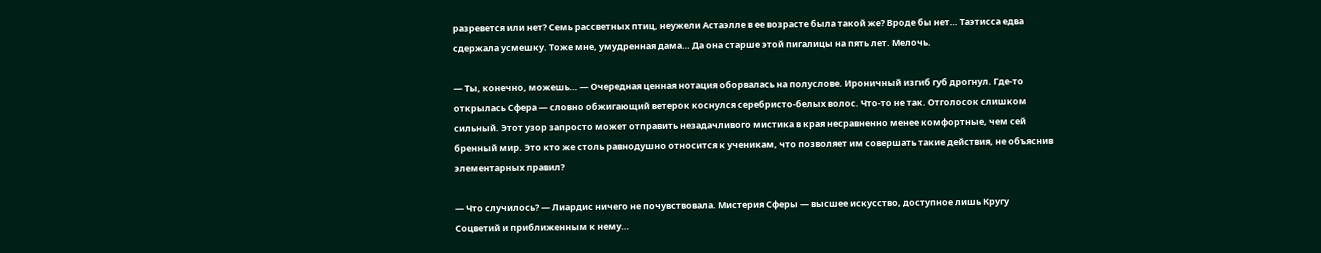разревется или нет? Семь рассветных птиц, неужели Астаэлле в ее возрасте была такой же? Вроде бы нет… Таэтисса едва сдержала усмешку. Тоже мне, умудренная дама… Да она старше этой пигалицы на пять лет. Мелочь.

— Ты, конечно, можешь… — Очередная ценная нотация оборвалась на полуслове. Ироничный изгиб губ дрогнул. Где-то открылась Сфера — словно обжигающий ветерок коснулся серебристо-белых волос. Что-то не так. Отголосок слишком сильный. Этот узор запросто может отправить незадачливого мистика в края несравненно менее комфортные, чем сей бренный мир. Это кто же столь равнодушно относится к ученикам, что позволяет им совершать такие действия, не объяснив элементарных правил?

— Что случилось? — Лиардис ничего не почувствовала. Мистерия Сферы — высшее искусство, доступное лишь Кругу Соцветий и приближенным к нему…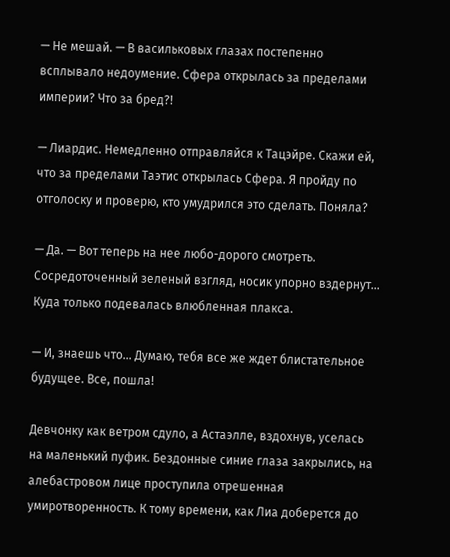— Не мешай. — В васильковых глазах постепенно всплывало недоумение. Сфера открылась за пределами империи? Что за бред?!

— Лиардис. Немедленно отправляйся к Тацэйре. Скажи ей, что за пределами Таэтис открылась Сфера. Я пройду по отголоску и проверю, кто умудрился это сделать. Поняла?

— Да. — Вот теперь на нее любо-дорого смотреть. Сосредоточенный зеленый взгляд, носик упорно вздернут… Куда только подевалась влюбленная плакса.

— И, знаешь что… Думаю, тебя все же ждет блистательное будущее. Все, пошла!

Девчонку как ветром сдуло, а Астаэлле, вздохнув, уселась на маленький пуфик. Бездонные синие глаза закрылись, на алебастровом лице проступила отрешенная умиротворенность. К тому времени, как Лиа доберется до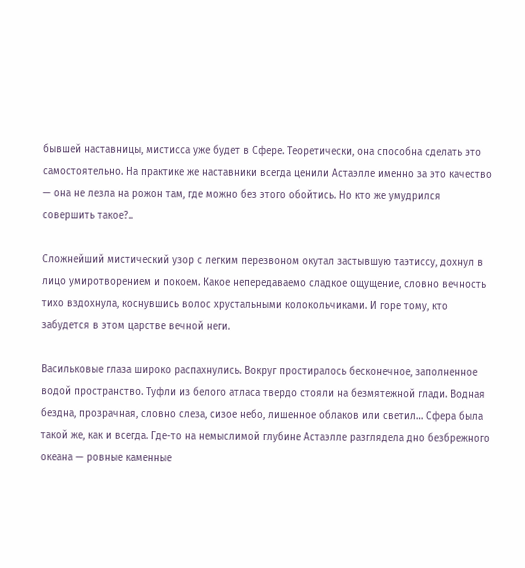бывшей наставницы, мистисса уже будет в Сфере. Теоретически, она способна сделать это самостоятельно. На практике же наставники всегда ценили Астаэлле именно за это качество — она не лезла на рожон там, где можно без этого обойтись. Но кто же умудрился совершить такое?..

Сложнейший мистический узор с легким перезвоном окутал застывшую таэтиссу, дохнул в лицо умиротворением и покоем. Какое непередаваемо сладкое ощущение, словно вечность тихо вздохнула, коснувшись волос хрустальными колокольчиками. И горе тому, кто забудется в этом царстве вечной неги.

Васильковые глаза широко распахнулись. Вокруг простиралось бесконечное, заполненное водой пространство. Туфли из белого атласа твердо стояли на безмятежной глади. Водная бездна, прозрачная, словно слеза, сизое небо, лишенное облаков или светил… Сфера была такой же, как и всегда. Где-то на немыслимой глубине Астаэлле разглядела дно безбрежного океана — ровные каменные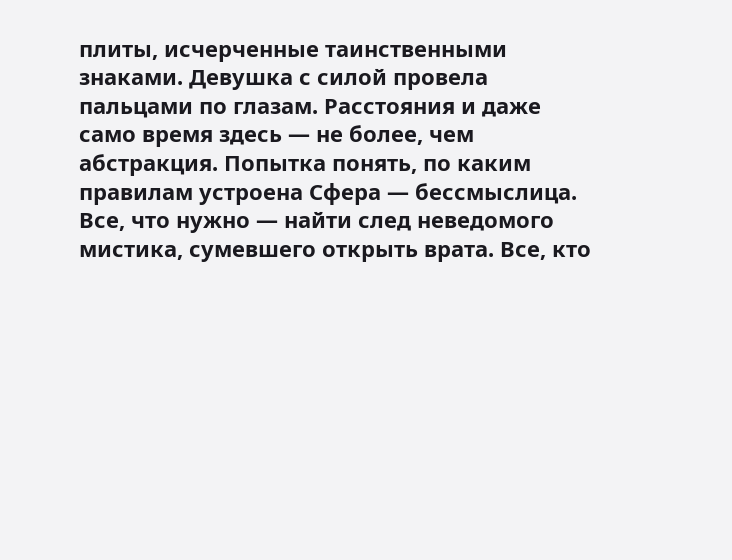плиты, исчерченные таинственными знаками. Девушка с силой провела пальцами по глазам. Расстояния и даже само время здесь — не более, чем абстракция. Попытка понять, по каким правилам устроена Сфера — бессмыслица. Все, что нужно — найти след неведомого мистика, сумевшего открыть врата. Все, кто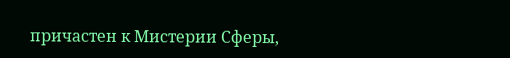причастен к Мистерии Сферы,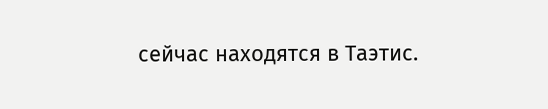сейчас находятся в Таэтис.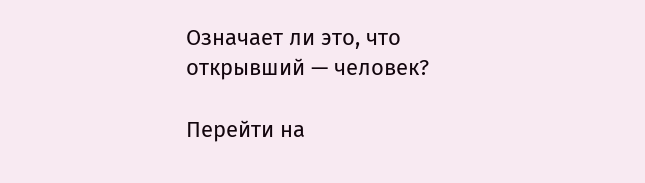Означает ли это, что открывший — человек?

Перейти на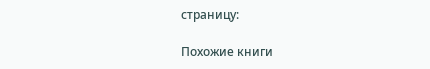страницу:

Похожие книги